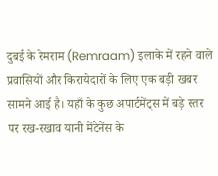दुबई के रेमराम (Remraam) इलाके में रहने वाले प्रवासियों और किरायेदारों के लिए एक बड़ी खबर सामने आई है। यहाँ के कुछ अपार्टमेंट्स में बड़े स्तर पर रख-रखाव यानी मेंटेनेंस के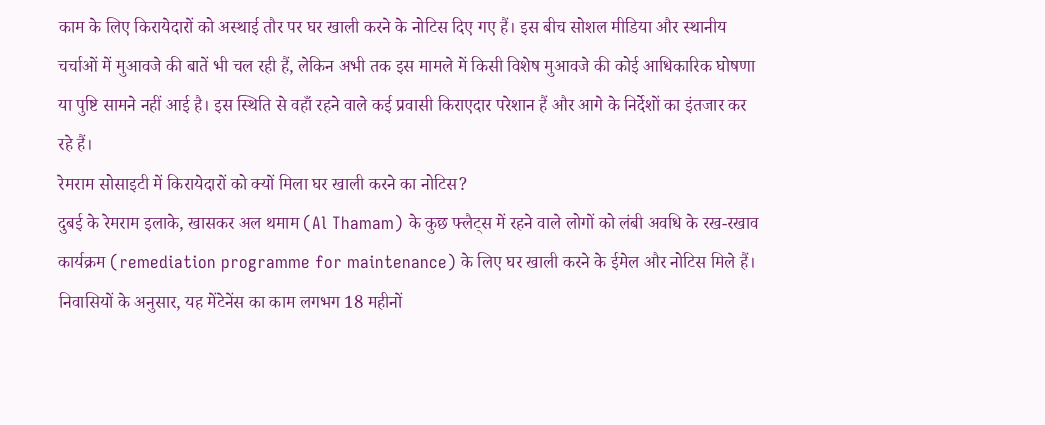काम के लिए किरायेदारों को अस्थाई तौर पर घर खाली करने के नोटिस दिए गए हैं। इस बीच सोशल मीडिया और स्थानीय चर्चाओं में मुआवजे की बातें भी चल रही हैं, लेकिन अभी तक इस मामले में किसी विशेष मुआवजे की कोई आधिकारिक घोषणा या पुष्टि सामने नहीं आई है। इस स्थिति से वहाँ रहने वाले कई प्रवासी किराएदार परेशान हैं और आगे के निर्देशों का इंतजार कर रहे हैं।
रेमराम सोसाइटी में किरायेदारों को क्यों मिला घर खाली करने का नोटिस?
दुबई के रेमराम इलाके, खासकर अल थमाम (Al Thamam) के कुछ फ्लैट्स में रहने वाले लोगों को लंबी अवधि के रख-रखाव कार्यक्रम (remediation programme for maintenance) के लिए घर खाली करने के ईमेल और नोटिस मिले हैं। निवासियों के अनुसार, यह मेंटेनेंस का काम लगभग 18 महीनों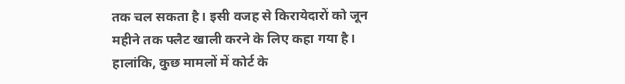तक चल सकता है। इसी वजह से किरायेदारों को जून महीने तक फ्लैट खाली करने के लिए कहा गया है। हालांकि, कुछ मामलों में कोर्ट के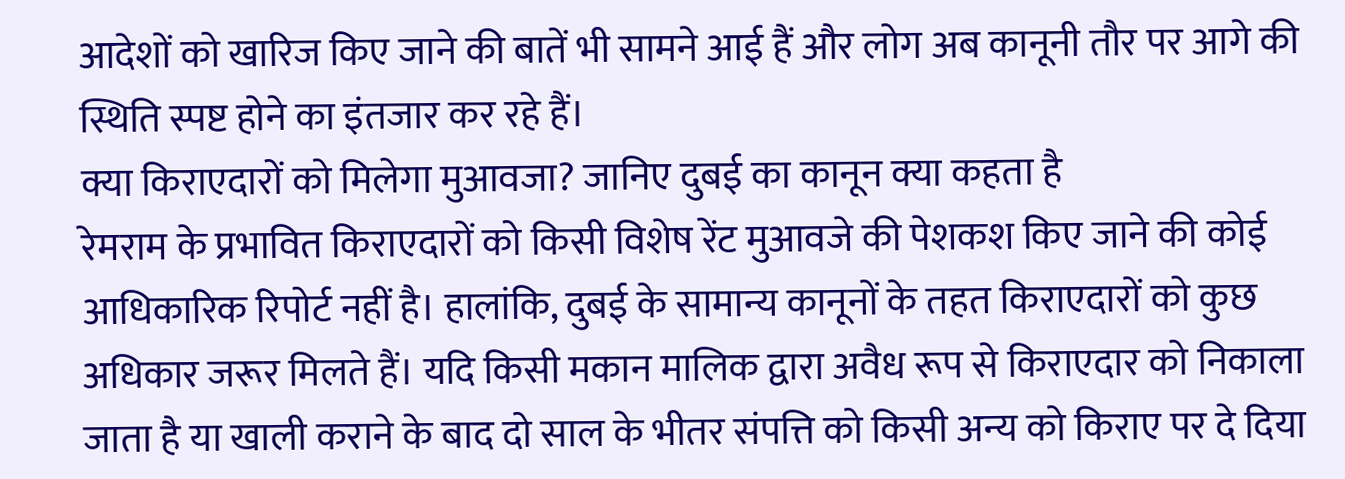आदेशों को खारिज किए जाने की बातें भी सामने आई हैं और लोग अब कानूनी तौर पर आगे की स्थिति स्पष्ट होने का इंतजार कर रहे हैं।
क्या किराएदारों को मिलेगा मुआवजा? जानिए दुबई का कानून क्या कहता है
रेमराम के प्रभावित किराएदारों को किसी विशेष रेंट मुआवजे की पेशकश किए जाने की कोई आधिकारिक रिपोर्ट नहीं है। हालांकि, दुबई के सामान्य कानूनों के तहत किराएदारों को कुछ अधिकार जरूर मिलते हैं। यदि किसी मकान मालिक द्वारा अवैध रूप से किराएदार को निकाला जाता है या खाली कराने के बाद दो साल के भीतर संपत्ति को किसी अन्य को किराए पर दे दिया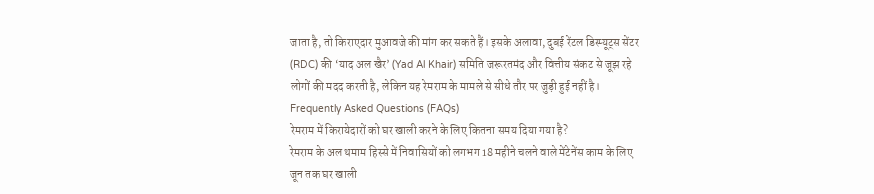जाता है, तो किराएदार मुआवजे की मांग कर सकते हैं। इसके अलावा, दुबई रेंटल डिस्प्यूट्स सेंटर (RDC) की ‘याद अल खैर’ (Yad Al Khair) समिति जरूरतमंद और वित्तीय संकट से जूझ रहे लोगों की मदद करती है, लेकिन यह रेमराम के मामले से सीधे तौर पर जुड़ी हुई नहीं है।
Frequently Asked Questions (FAQs)
रेमराम में किरायेदारों को घर खाली करने के लिए कितना समय दिया गया है?
रेमराम के अल थमाम हिस्से में निवासियों को लगभग 18 महीने चलने वाले मेंटेनेंस काम के लिए जून तक घर खाली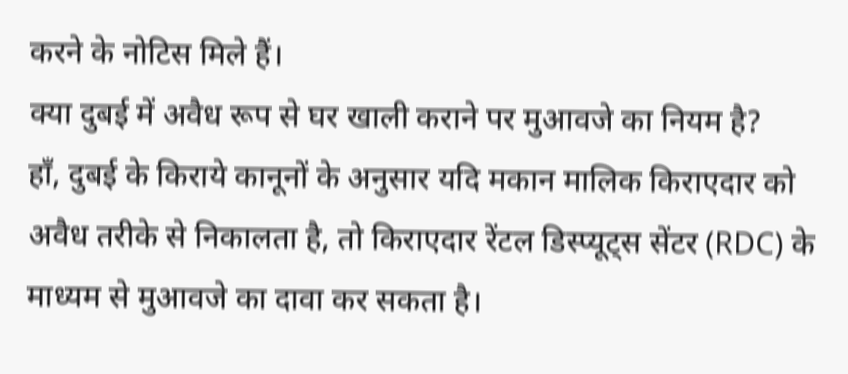करने के नोटिस मिले हैं।
क्या दुबई में अवैध रूप से घर खाली कराने पर मुआवजे का नियम है?
हाँ, दुबई के किराये कानूनों के अनुसार यदि मकान मालिक किराएदार को अवैध तरीके से निकालता है, तो किराएदार रेंटल डिस्प्यूट्स सेंटर (RDC) के माध्यम से मुआवजे का दावा कर सकता है।